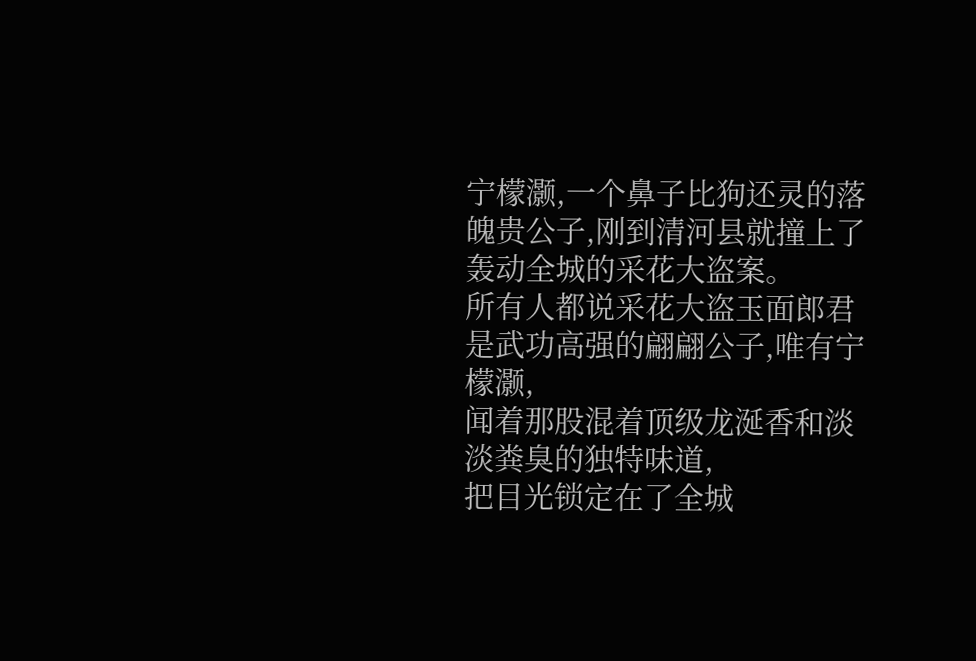宁檬灏,一个鼻子比狗还灵的落魄贵公子,刚到清河县就撞上了轰动全城的采花大盗案。
所有人都说采花大盗玉面郎君是武功高强的翩翩公子,唯有宁檬灏,
闻着那股混着顶级龙涎香和淡淡粪臭的独特味道,
把目光锁定在了全城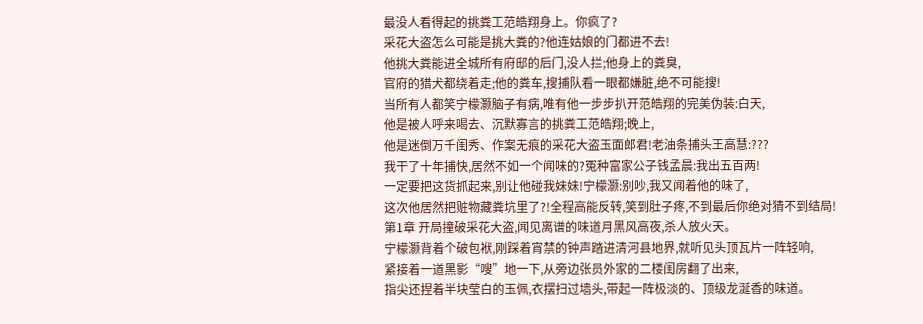最没人看得起的挑粪工范皓翔身上。你疯了?
采花大盗怎么可能是挑大粪的?他连姑娘的门都进不去!
他挑大粪能进全城所有府邸的后门,没人拦;他身上的粪臭,
官府的猎犬都绕着走;他的粪车,搜捕队看一眼都嫌脏,绝不可能搜!
当所有人都笑宁檬灏脑子有病,唯有他一步步扒开范皓翔的完美伪装:白天,
他是被人呼来喝去、沉默寡言的挑粪工范皓翔;晚上,
他是迷倒万千闺秀、作案无痕的采花大盗玉面郎君!老油条捕头王高慧:???
我干了十年捕快,居然不如一个闻味的?冤种富家公子钱孟晨:我出五百两!
一定要把这货抓起来,别让他碰我妹妹!宁檬灏:别吵,我又闻着他的味了,
这次他居然把赃物藏粪坑里了?!全程高能反转,笑到肚子疼,不到最后你绝对猜不到结局!
第1章 开局撞破采花大盗,闻见离谱的味道月黑风高夜,杀人放火天。
宁檬灏背着个破包袱,刚踩着宵禁的钟声踏进清河县地界,就听见头顶瓦片一阵轻响,
紧接着一道黑影“嗖”地一下,从旁边张员外家的二楼闺房翻了出来,
指尖还捏着半块莹白的玉佩,衣摆扫过墙头,带起一阵极淡的、顶级龙涎香的味道。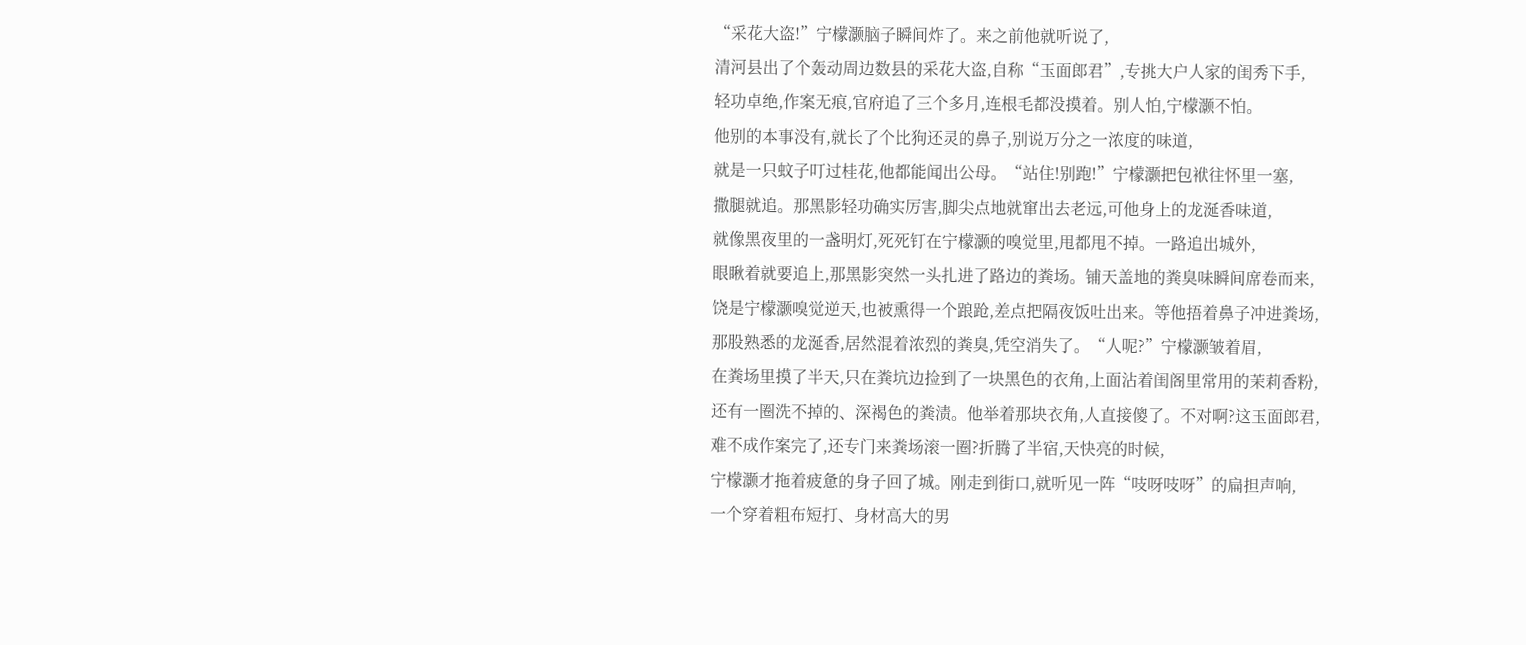“采花大盗!”宁檬灏脑子瞬间炸了。来之前他就听说了,
清河县出了个轰动周边数县的采花大盗,自称“玉面郎君”,专挑大户人家的闺秀下手,
轻功卓绝,作案无痕,官府追了三个多月,连根毛都没摸着。别人怕,宁檬灏不怕。
他别的本事没有,就长了个比狗还灵的鼻子,别说万分之一浓度的味道,
就是一只蚊子叮过桂花,他都能闻出公母。“站住!别跑!”宁檬灏把包袱往怀里一塞,
撒腿就追。那黑影轻功确实厉害,脚尖点地就窜出去老远,可他身上的龙涎香味道,
就像黑夜里的一盏明灯,死死钉在宁檬灏的嗅觉里,甩都甩不掉。一路追出城外,
眼瞅着就要追上,那黑影突然一头扎进了路边的粪场。铺天盖地的粪臭味瞬间席卷而来,
饶是宁檬灏嗅觉逆天,也被熏得一个踉跄,差点把隔夜饭吐出来。等他捂着鼻子冲进粪场,
那股熟悉的龙涎香,居然混着浓烈的粪臭,凭空消失了。“人呢?”宁檬灏皱着眉,
在粪场里摸了半天,只在粪坑边捡到了一块黑色的衣角,上面沾着闺阁里常用的茉莉香粉,
还有一圈洗不掉的、深褐色的粪渍。他举着那块衣角,人直接傻了。不对啊?这玉面郎君,
难不成作案完了,还专门来粪场滚一圈?折腾了半宿,天快亮的时候,
宁檬灏才拖着疲惫的身子回了城。刚走到街口,就听见一阵“吱呀吱呀”的扁担声响,
一个穿着粗布短打、身材高大的男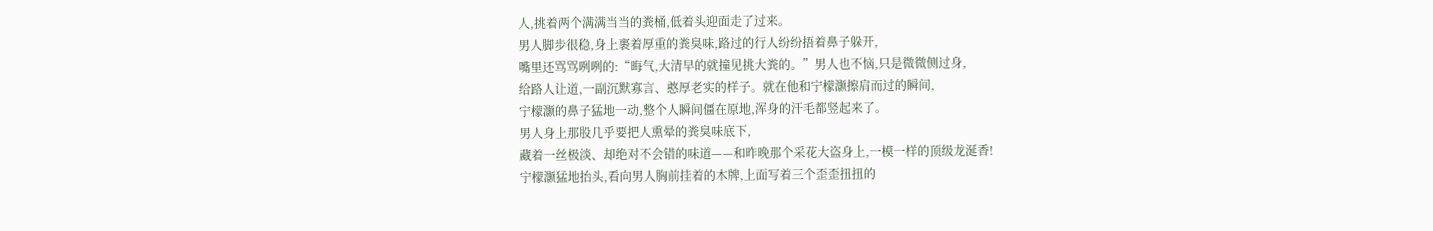人,挑着两个满满当当的粪桶,低着头迎面走了过来。
男人脚步很稳,身上裹着厚重的粪臭味,路过的行人纷纷捂着鼻子躲开,
嘴里还骂骂咧咧的:“晦气,大清早的就撞见挑大粪的。”男人也不恼,只是微微侧过身,
给路人让道,一副沉默寡言、憨厚老实的样子。就在他和宁檬灏擦肩而过的瞬间,
宁檬灏的鼻子猛地一动,整个人瞬间僵在原地,浑身的汗毛都竖起来了。
男人身上那股几乎要把人熏晕的粪臭味底下,
藏着一丝极淡、却绝对不会错的味道——和昨晚那个采花大盗身上,一模一样的顶级龙涎香!
宁檬灏猛地抬头,看向男人胸前挂着的木牌,上面写着三个歪歪扭扭的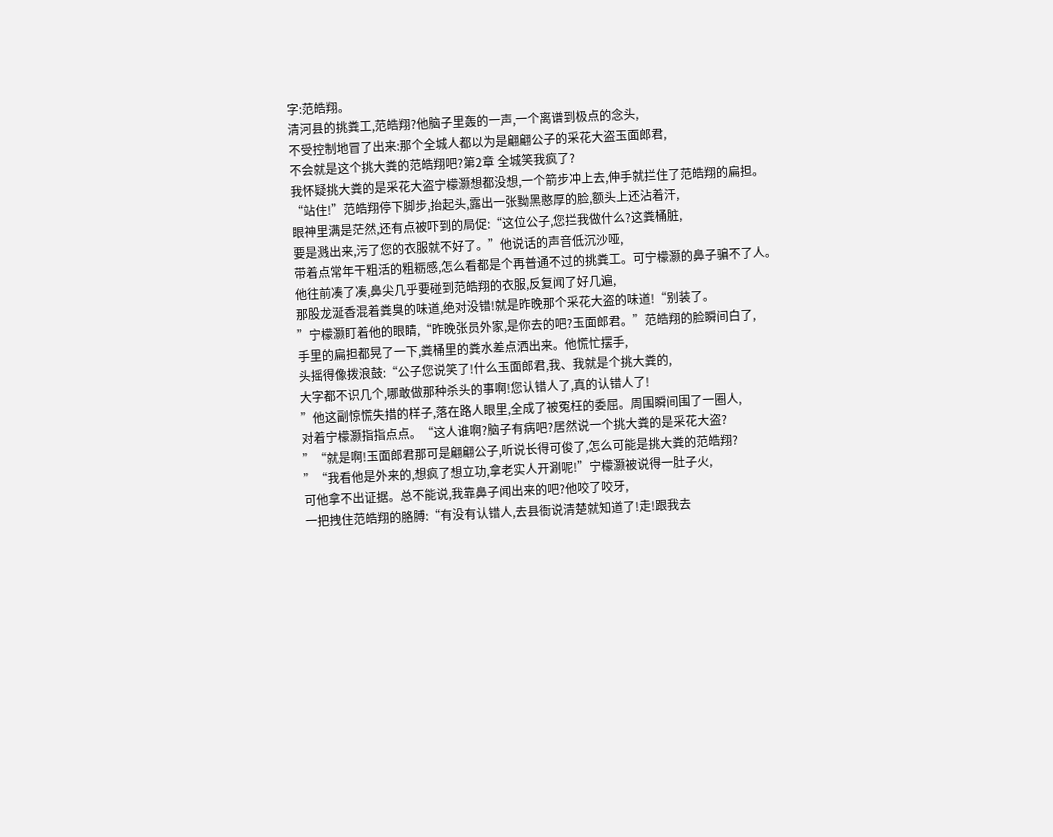字:范皓翔。
清河县的挑粪工,范皓翔?他脑子里轰的一声,一个离谱到极点的念头,
不受控制地冒了出来:那个全城人都以为是翩翩公子的采花大盗玉面郎君,
不会就是这个挑大粪的范皓翔吧?第2章 全城笑我疯了?
我怀疑挑大粪的是采花大盗宁檬灏想都没想,一个箭步冲上去,伸手就拦住了范皓翔的扁担。
“站住!”范皓翔停下脚步,抬起头,露出一张黝黑憨厚的脸,额头上还沾着汗,
眼神里满是茫然,还有点被吓到的局促:“这位公子,您拦我做什么?这粪桶脏,
要是溅出来,污了您的衣服就不好了。”他说话的声音低沉沙哑,
带着点常年干粗活的粗粝感,怎么看都是个再普通不过的挑粪工。可宁檬灏的鼻子骗不了人。
他往前凑了凑,鼻尖几乎要碰到范皓翔的衣服,反复闻了好几遍,
那股龙涎香混着粪臭的味道,绝对没错!就是昨晚那个采花大盗的味道!“别装了。
”宁檬灏盯着他的眼睛,“昨晚张员外家,是你去的吧?玉面郎君。”范皓翔的脸瞬间白了,
手里的扁担都晃了一下,粪桶里的粪水差点洒出来。他慌忙摆手,
头摇得像拨浪鼓:“公子您说笑了!什么玉面郎君,我、我就是个挑大粪的,
大字都不识几个,哪敢做那种杀头的事啊!您认错人了,真的认错人了!
”他这副惊慌失措的样子,落在路人眼里,全成了被冤枉的委屈。周围瞬间围了一圈人,
对着宁檬灏指指点点。“这人谁啊?脑子有病吧?居然说一个挑大粪的是采花大盗?
”“就是啊!玉面郎君那可是翩翩公子,听说长得可俊了,怎么可能是挑大粪的范皓翔?
”“我看他是外来的,想疯了想立功,拿老实人开涮呢!”宁檬灏被说得一肚子火,
可他拿不出证据。总不能说,我靠鼻子闻出来的吧?他咬了咬牙,
一把拽住范皓翔的胳膊:“有没有认错人,去县衙说清楚就知道了!走!跟我去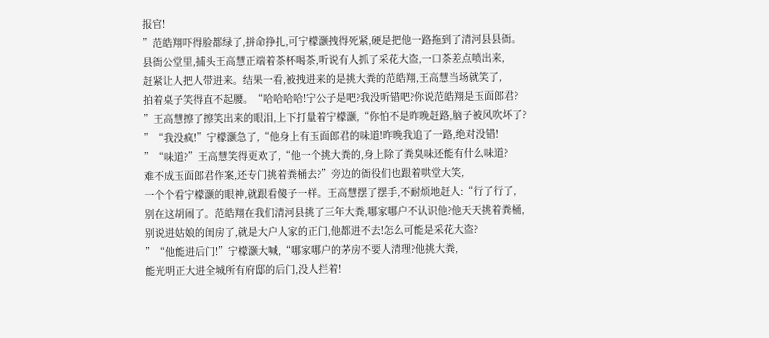报官!
”范皓翔吓得脸都绿了,拼命挣扎,可宁檬灏拽得死紧,硬是把他一路拖到了清河县县衙。
县衙公堂里,捕头王高慧正端着茶杯喝茶,听说有人抓了采花大盗,一口茶差点喷出来,
赶紧让人把人带进来。结果一看,被拽进来的是挑大粪的范皓翔,王高慧当场就笑了,
拍着桌子笑得直不起腰。“哈哈哈哈!宁公子是吧?我没听错吧?你说范皓翔是玉面郎君?
”王高慧擦了擦笑出来的眼泪,上下打量着宁檬灏,“你怕不是昨晚赶路,脑子被风吹坏了?
”“我没疯!”宁檬灏急了,“他身上有玉面郎君的味道!昨晚我追了一路,绝对没错!
”“味道?”王高慧笑得更欢了,“他一个挑大粪的,身上除了粪臭味还能有什么味道?
难不成玉面郎君作案,还专门挑着粪桶去?”旁边的衙役们也跟着哄堂大笑,
一个个看宁檬灏的眼神,就跟看傻子一样。王高慧摆了摆手,不耐烦地赶人:“行了行了,
别在这胡闹了。范皓翔在我们清河县挑了三年大粪,哪家哪户不认识他?他天天挑着粪桶,
别说进姑娘的闺房了,就是大户人家的正门,他都进不去!怎么可能是采花大盗?
”“他能进后门!”宁檬灏大喊,“哪家哪户的茅房不要人清理?他挑大粪,
能光明正大进全城所有府邸的后门,没人拦着!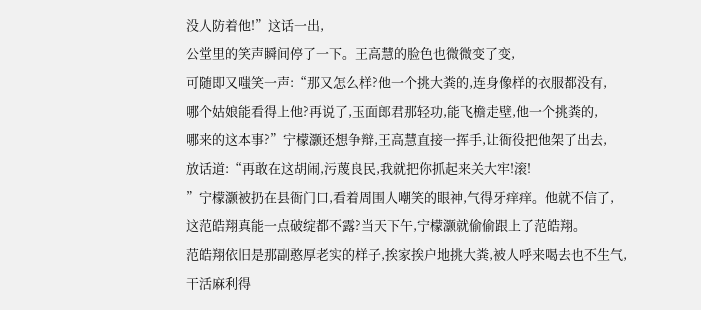没人防着他!”这话一出,
公堂里的笑声瞬间停了一下。王高慧的脸色也微微变了变,
可随即又嗤笑一声:“那又怎么样?他一个挑大粪的,连身像样的衣服都没有,
哪个姑娘能看得上他?再说了,玉面郎君那轻功,能飞檐走壁,他一个挑粪的,
哪来的这本事?”宁檬灏还想争辩,王高慧直接一挥手,让衙役把他架了出去,
放话道:“再敢在这胡闹,污蔑良民,我就把你抓起来关大牢!滚!
”宁檬灏被扔在县衙门口,看着周围人嘲笑的眼神,气得牙痒痒。他就不信了,
这范皓翔真能一点破绽都不露?当天下午,宁檬灏就偷偷跟上了范皓翔。
范皓翔依旧是那副憨厚老实的样子,挨家挨户地挑大粪,被人呼来喝去也不生气,
干活麻利得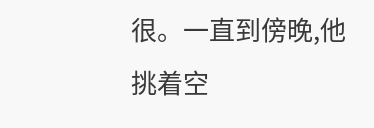很。一直到傍晚,他挑着空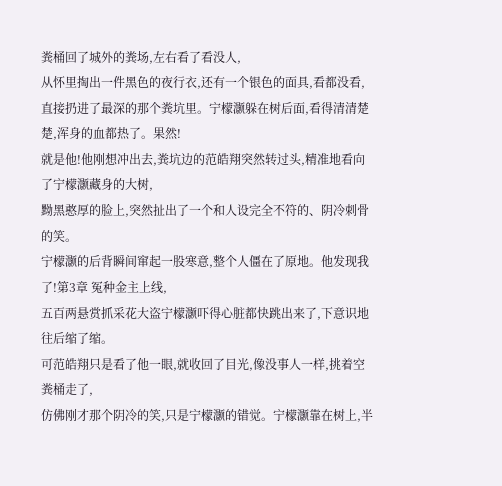粪桶回了城外的粪场,左右看了看没人,
从怀里掏出一件黑色的夜行衣,还有一个银色的面具,看都没看,
直接扔进了最深的那个粪坑里。宁檬灏躲在树后面,看得清清楚楚,浑身的血都热了。果然!
就是他!他刚想冲出去,粪坑边的范皓翔突然转过头,精准地看向了宁檬灏藏身的大树,
黝黑憨厚的脸上,突然扯出了一个和人设完全不符的、阴冷刺骨的笑。
宁檬灏的后背瞬间窜起一股寒意,整个人僵在了原地。他发现我了!第3章 冤种金主上线,
五百两悬赏抓采花大盗宁檬灏吓得心脏都快跳出来了,下意识地往后缩了缩。
可范皓翔只是看了他一眼,就收回了目光,像没事人一样,挑着空粪桶走了,
仿佛刚才那个阴冷的笑,只是宁檬灏的错觉。宁檬灏靠在树上,半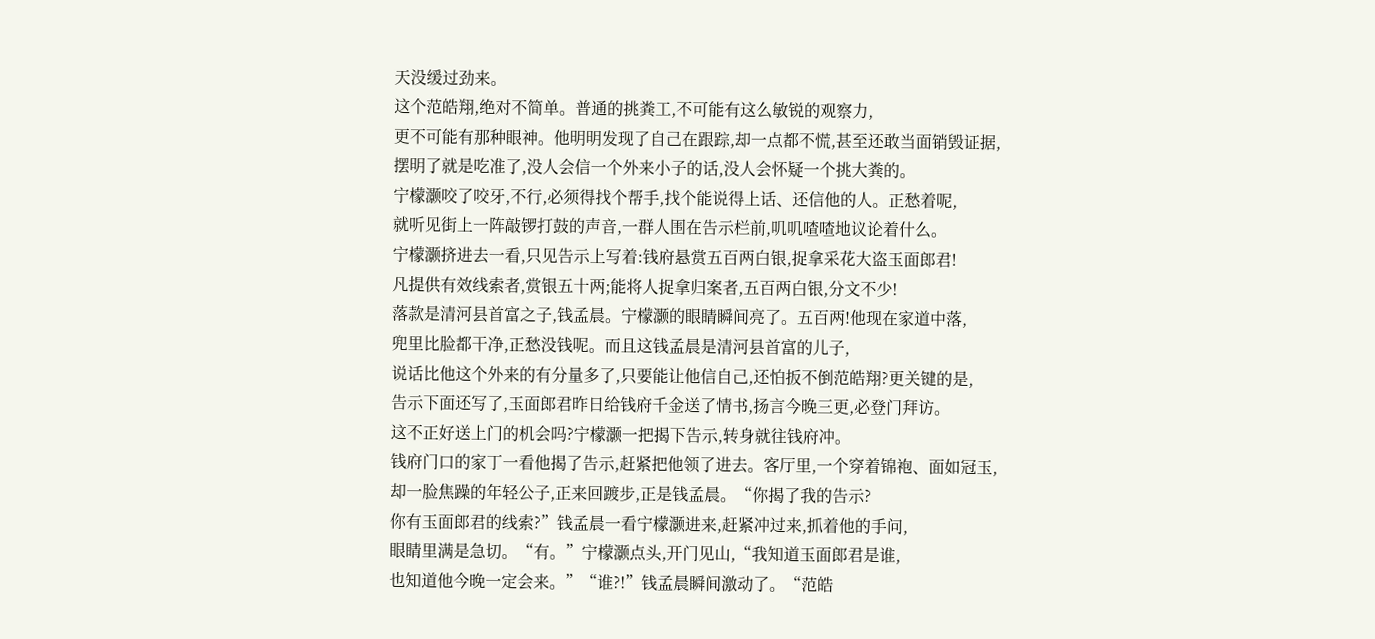天没缓过劲来。
这个范皓翔,绝对不简单。普通的挑粪工,不可能有这么敏锐的观察力,
更不可能有那种眼神。他明明发现了自己在跟踪,却一点都不慌,甚至还敢当面销毁证据,
摆明了就是吃准了,没人会信一个外来小子的话,没人会怀疑一个挑大粪的。
宁檬灏咬了咬牙,不行,必须得找个帮手,找个能说得上话、还信他的人。正愁着呢,
就听见街上一阵敲锣打鼓的声音,一群人围在告示栏前,叽叽喳喳地议论着什么。
宁檬灏挤进去一看,只见告示上写着:钱府悬赏五百两白银,捉拿采花大盗玉面郎君!
凡提供有效线索者,赏银五十两;能将人捉拿归案者,五百两白银,分文不少!
落款是清河县首富之子,钱孟晨。宁檬灏的眼睛瞬间亮了。五百两!他现在家道中落,
兜里比脸都干净,正愁没钱呢。而且这钱孟晨是清河县首富的儿子,
说话比他这个外来的有分量多了,只要能让他信自己,还怕扳不倒范皓翔?更关键的是,
告示下面还写了,玉面郎君昨日给钱府千金送了情书,扬言今晚三更,必登门拜访。
这不正好送上门的机会吗?宁檬灏一把揭下告示,转身就往钱府冲。
钱府门口的家丁一看他揭了告示,赶紧把他领了进去。客厅里,一个穿着锦袍、面如冠玉,
却一脸焦躁的年轻公子,正来回踱步,正是钱孟晨。“你揭了我的告示?
你有玉面郎君的线索?”钱孟晨一看宁檬灏进来,赶紧冲过来,抓着他的手问,
眼睛里满是急切。“有。”宁檬灏点头,开门见山,“我知道玉面郎君是谁,
也知道他今晚一定会来。”“谁?!”钱孟晨瞬间激动了。“范皓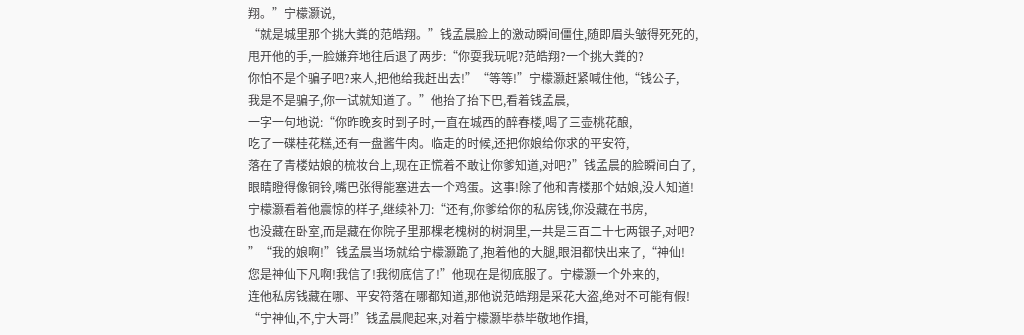翔。”宁檬灏说,
“就是城里那个挑大粪的范皓翔。”钱孟晨脸上的激动瞬间僵住,随即眉头皱得死死的,
甩开他的手,一脸嫌弃地往后退了两步:“你耍我玩呢?范皓翔?一个挑大粪的?
你怕不是个骗子吧?来人,把他给我赶出去!”“等等!”宁檬灏赶紧喊住他,“钱公子,
我是不是骗子,你一试就知道了。”他抬了抬下巴,看着钱孟晨,
一字一句地说:“你昨晚亥时到子时,一直在城西的醉春楼,喝了三壶桃花酿,
吃了一碟桂花糕,还有一盘酱牛肉。临走的时候,还把你娘给你求的平安符,
落在了青楼姑娘的梳妆台上,现在正慌着不敢让你爹知道,对吧?”钱孟晨的脸瞬间白了,
眼睛瞪得像铜铃,嘴巴张得能塞进去一个鸡蛋。这事!除了他和青楼那个姑娘,没人知道!
宁檬灏看着他震惊的样子,继续补刀:“还有,你爹给你的私房钱,你没藏在书房,
也没藏在卧室,而是藏在你院子里那棵老槐树的树洞里,一共是三百二十七两银子,对吧?
”“我的娘啊!”钱孟晨当场就给宁檬灏跪了,抱着他的大腿,眼泪都快出来了,“神仙!
您是神仙下凡啊!我信了!我彻底信了!”他现在是彻底服了。宁檬灏一个外来的,
连他私房钱藏在哪、平安符落在哪都知道,那他说范皓翔是采花大盗,绝对不可能有假!
“宁神仙,不,宁大哥!”钱孟晨爬起来,对着宁檬灏毕恭毕敬地作揖,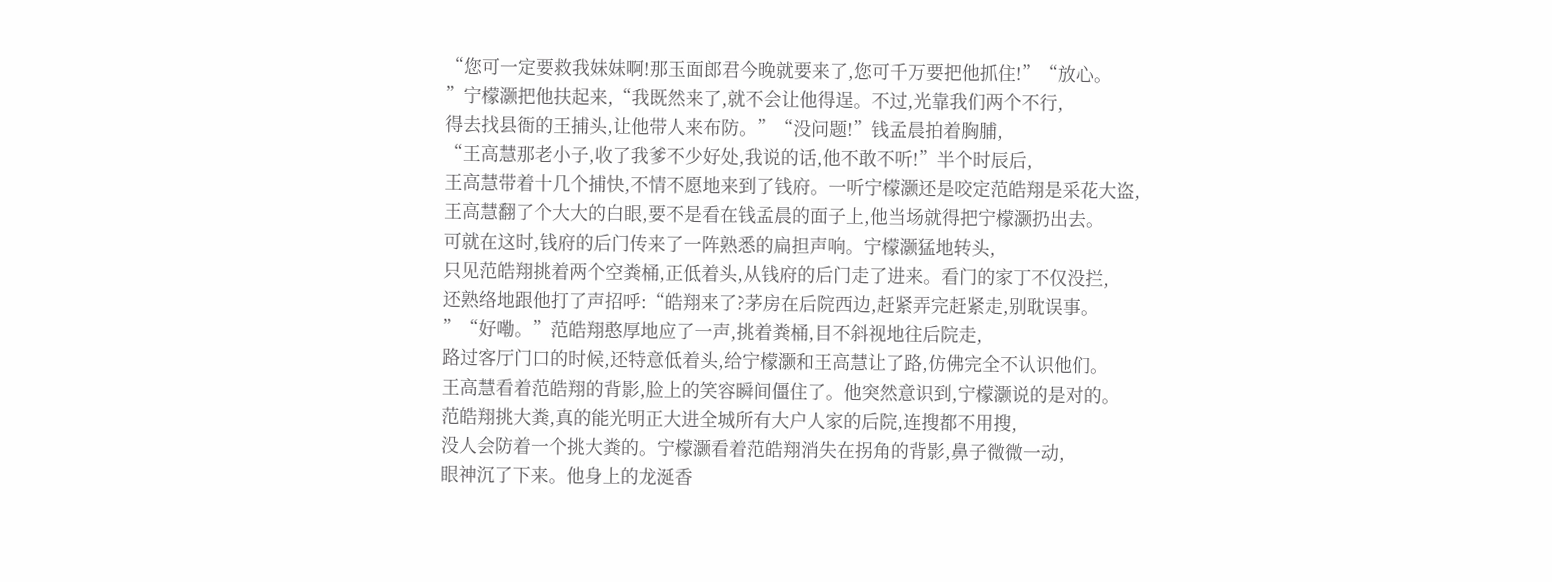“您可一定要救我妹妹啊!那玉面郎君今晚就要来了,您可千万要把他抓住!”“放心。
”宁檬灏把他扶起来,“我既然来了,就不会让他得逞。不过,光靠我们两个不行,
得去找县衙的王捕头,让他带人来布防。”“没问题!”钱孟晨拍着胸脯,
“王高慧那老小子,收了我爹不少好处,我说的话,他不敢不听!”半个时辰后,
王高慧带着十几个捕快,不情不愿地来到了钱府。一听宁檬灏还是咬定范皓翔是采花大盗,
王高慧翻了个大大的白眼,要不是看在钱孟晨的面子上,他当场就得把宁檬灏扔出去。
可就在这时,钱府的后门传来了一阵熟悉的扁担声响。宁檬灏猛地转头,
只见范皓翔挑着两个空粪桶,正低着头,从钱府的后门走了进来。看门的家丁不仅没拦,
还熟络地跟他打了声招呼:“皓翔来了?茅房在后院西边,赶紧弄完赶紧走,别耽误事。
”“好嘞。”范皓翔憨厚地应了一声,挑着粪桶,目不斜视地往后院走,
路过客厅门口的时候,还特意低着头,给宁檬灏和王高慧让了路,仿佛完全不认识他们。
王高慧看着范皓翔的背影,脸上的笑容瞬间僵住了。他突然意识到,宁檬灏说的是对的。
范皓翔挑大粪,真的能光明正大进全城所有大户人家的后院,连搜都不用搜,
没人会防着一个挑大粪的。宁檬灏看着范皓翔消失在拐角的背影,鼻子微微一动,
眼神沉了下来。他身上的龙涎香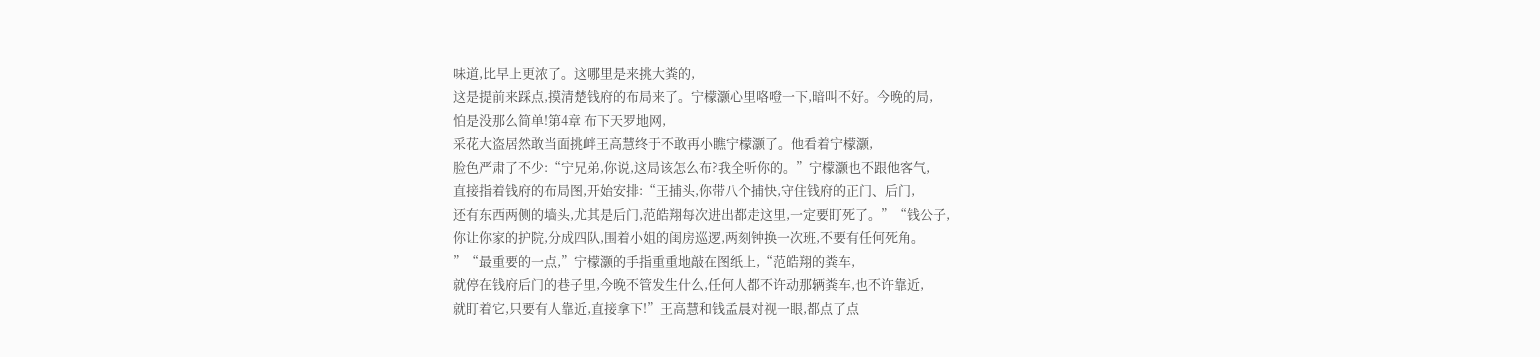味道,比早上更浓了。这哪里是来挑大粪的,
这是提前来踩点,摸清楚钱府的布局来了。宁檬灏心里咯噔一下,暗叫不好。今晚的局,
怕是没那么简单!第4章 布下天罗地网,
采花大盗居然敢当面挑衅王高慧终于不敢再小瞧宁檬灏了。他看着宁檬灏,
脸色严肃了不少:“宁兄弟,你说,这局该怎么布?我全听你的。”宁檬灏也不跟他客气,
直接指着钱府的布局图,开始安排:“王捕头,你带八个捕快,守住钱府的正门、后门,
还有东西两侧的墙头,尤其是后门,范皓翔每次进出都走这里,一定要盯死了。”“钱公子,
你让你家的护院,分成四队,围着小姐的闺房巡逻,两刻钟换一次班,不要有任何死角。
”“最重要的一点,”宁檬灏的手指重重地敲在图纸上,“范皓翔的粪车,
就停在钱府后门的巷子里,今晚不管发生什么,任何人都不许动那辆粪车,也不许靠近,
就盯着它,只要有人靠近,直接拿下!”王高慧和钱孟晨对视一眼,都点了点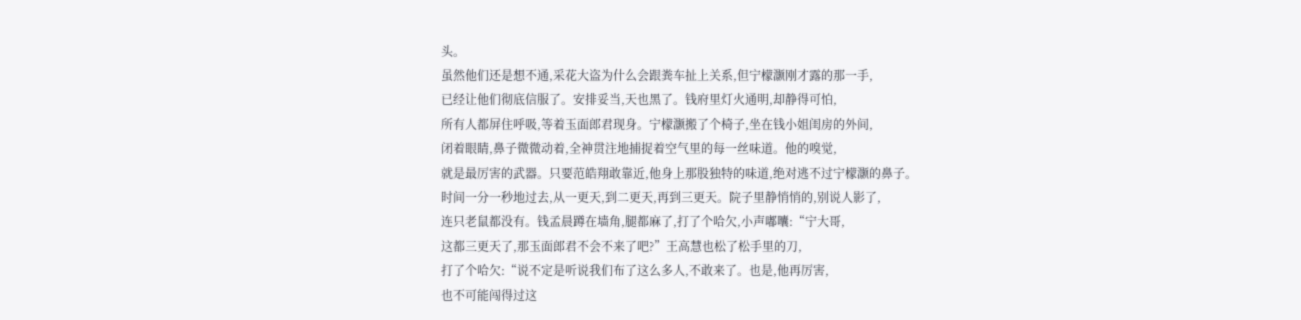头。
虽然他们还是想不通,采花大盗为什么会跟粪车扯上关系,但宁檬灏刚才露的那一手,
已经让他们彻底信服了。安排妥当,天也黑了。钱府里灯火通明,却静得可怕,
所有人都屏住呼吸,等着玉面郎君现身。宁檬灏搬了个椅子,坐在钱小姐闺房的外间,
闭着眼睛,鼻子微微动着,全神贯注地捕捉着空气里的每一丝味道。他的嗅觉,
就是最厉害的武器。只要范皓翔敢靠近,他身上那股独特的味道,绝对逃不过宁檬灏的鼻子。
时间一分一秒地过去,从一更天,到二更天,再到三更天。院子里静悄悄的,别说人影了,
连只老鼠都没有。钱孟晨蹲在墙角,腿都麻了,打了个哈欠,小声嘟囔:“宁大哥,
这都三更天了,那玉面郎君不会不来了吧?”王高慧也松了松手里的刀,
打了个哈欠:“说不定是听说我们布了这么多人,不敢来了。也是,他再厉害,
也不可能闯得过这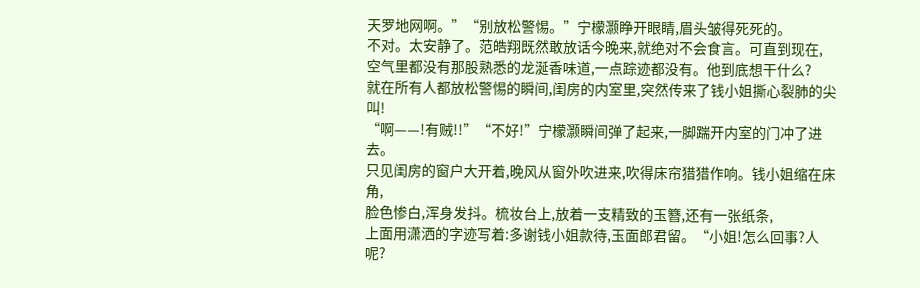天罗地网啊。”“别放松警惕。”宁檬灏睁开眼睛,眉头皱得死死的。
不对。太安静了。范皓翔既然敢放话今晚来,就绝对不会食言。可直到现在,
空气里都没有那股熟悉的龙涎香味道,一点踪迹都没有。他到底想干什么?
就在所有人都放松警惕的瞬间,闺房的内室里,突然传来了钱小姐撕心裂肺的尖叫!
“啊——!有贼!!”“不好!”宁檬灏瞬间弹了起来,一脚踹开内室的门冲了进去。
只见闺房的窗户大开着,晚风从窗外吹进来,吹得床帘猎猎作响。钱小姐缩在床角,
脸色惨白,浑身发抖。梳妆台上,放着一支精致的玉簪,还有一张纸条,
上面用潇洒的字迹写着:多谢钱小姐款待,玉面郎君留。“小姐!怎么回事?人呢?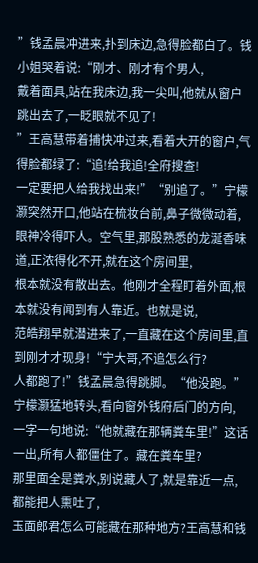”钱孟晨冲进来,扑到床边,急得脸都白了。钱小姐哭着说:“刚才、刚才有个男人,
戴着面具,站在我床边,我一尖叫,他就从窗户跳出去了,一眨眼就不见了!
”王高慧带着捕快冲过来,看着大开的窗户,气得脸都绿了:“追!给我追!全府搜查!
一定要把人给我找出来!”“别追了。”宁檬灏突然开口,他站在梳妆台前,鼻子微微动着,
眼神冷得吓人。空气里,那股熟悉的龙涎香味道,正浓得化不开,就在这个房间里,
根本就没有散出去。他刚才全程盯着外面,根本就没有闻到有人靠近。也就是说,
范皓翔早就潜进来了,一直藏在这个房间里,直到刚才才现身!“宁大哥,不追怎么行?
人都跑了!”钱孟晨急得跳脚。“他没跑。”宁檬灏猛地转头,看向窗外钱府后门的方向,
一字一句地说:“他就藏在那辆粪车里!”这话一出,所有人都僵住了。藏在粪车里?
那里面全是粪水,别说藏人了,就是靠近一点,都能把人熏吐了,
玉面郎君怎么可能藏在那种地方?王高慧和钱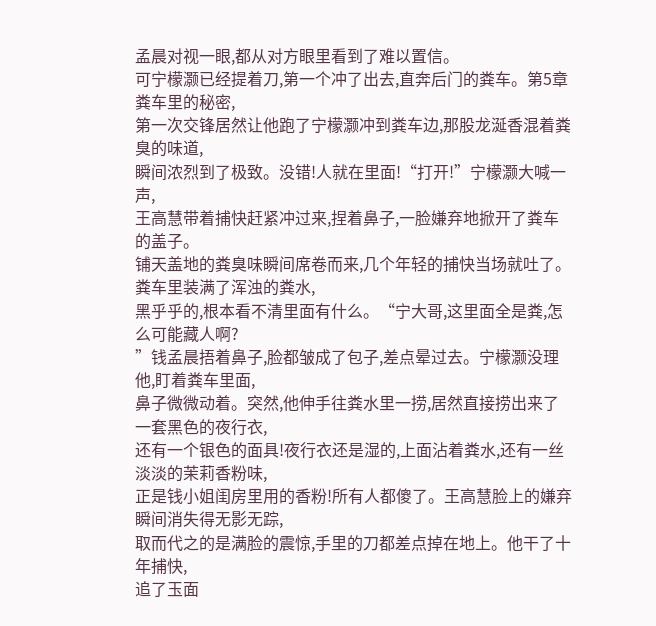孟晨对视一眼,都从对方眼里看到了难以置信。
可宁檬灏已经提着刀,第一个冲了出去,直奔后门的粪车。第5章 粪车里的秘密,
第一次交锋居然让他跑了宁檬灏冲到粪车边,那股龙涎香混着粪臭的味道,
瞬间浓烈到了极致。没错!人就在里面!“打开!”宁檬灏大喊一声,
王高慧带着捕快赶紧冲过来,捏着鼻子,一脸嫌弃地掀开了粪车的盖子。
铺天盖地的粪臭味瞬间席卷而来,几个年轻的捕快当场就吐了。粪车里装满了浑浊的粪水,
黑乎乎的,根本看不清里面有什么。“宁大哥,这里面全是粪,怎么可能藏人啊?
”钱孟晨捂着鼻子,脸都皱成了包子,差点晕过去。宁檬灏没理他,盯着粪车里面,
鼻子微微动着。突然,他伸手往粪水里一捞,居然直接捞出来了一套黑色的夜行衣,
还有一个银色的面具!夜行衣还是湿的,上面沾着粪水,还有一丝淡淡的茉莉香粉味,
正是钱小姐闺房里用的香粉!所有人都傻了。王高慧脸上的嫌弃瞬间消失得无影无踪,
取而代之的是满脸的震惊,手里的刀都差点掉在地上。他干了十年捕快,
追了玉面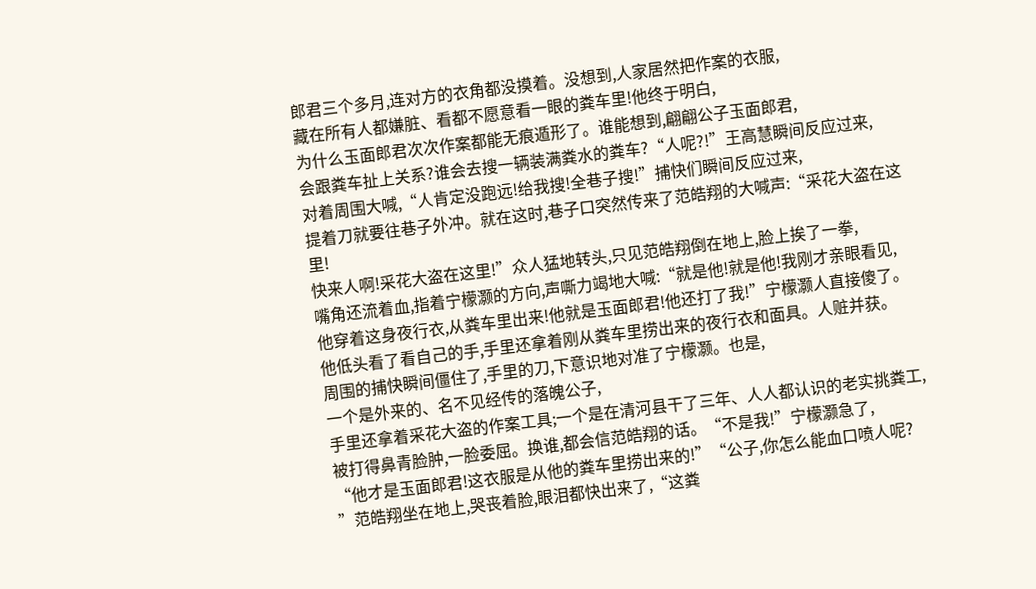郎君三个多月,连对方的衣角都没摸着。没想到,人家居然把作案的衣服,
藏在所有人都嫌脏、看都不愿意看一眼的粪车里!他终于明白,
为什么玉面郎君次次作案都能无痕遁形了。谁能想到,翩翩公子玉面郎君,
会跟粪车扯上关系?谁会去搜一辆装满粪水的粪车?“人呢?!”王高慧瞬间反应过来,
对着周围大喊,“人肯定没跑远!给我搜!全巷子搜!”捕快们瞬间反应过来,
提着刀就要往巷子外冲。就在这时,巷子口突然传来了范皓翔的大喊声:“采花大盗在这里!
快来人啊!采花大盗在这里!”众人猛地转头,只见范皓翔倒在地上,脸上挨了一拳,
嘴角还流着血,指着宁檬灏的方向,声嘶力竭地大喊:“就是他!就是他!我刚才亲眼看见,
他穿着这身夜行衣,从粪车里出来!他就是玉面郎君!他还打了我!”宁檬灏人直接傻了。
他低头看了看自己的手,手里还拿着刚从粪车里捞出来的夜行衣和面具。人赃并获。
周围的捕快瞬间僵住了,手里的刀,下意识地对准了宁檬灏。也是,
一个是外来的、名不见经传的落魄公子,
手里还拿着采花大盗的作案工具;一个是在清河县干了三年、人人都认识的老实挑粪工,
被打得鼻青脸肿,一脸委屈。换谁,都会信范皓翔的话。“不是我!”宁檬灏急了,
“他才是玉面郎君!这衣服是从他的粪车里捞出来的!”“公子,你怎么能血口喷人呢?
”范皓翔坐在地上,哭丧着脸,眼泪都快出来了,“这粪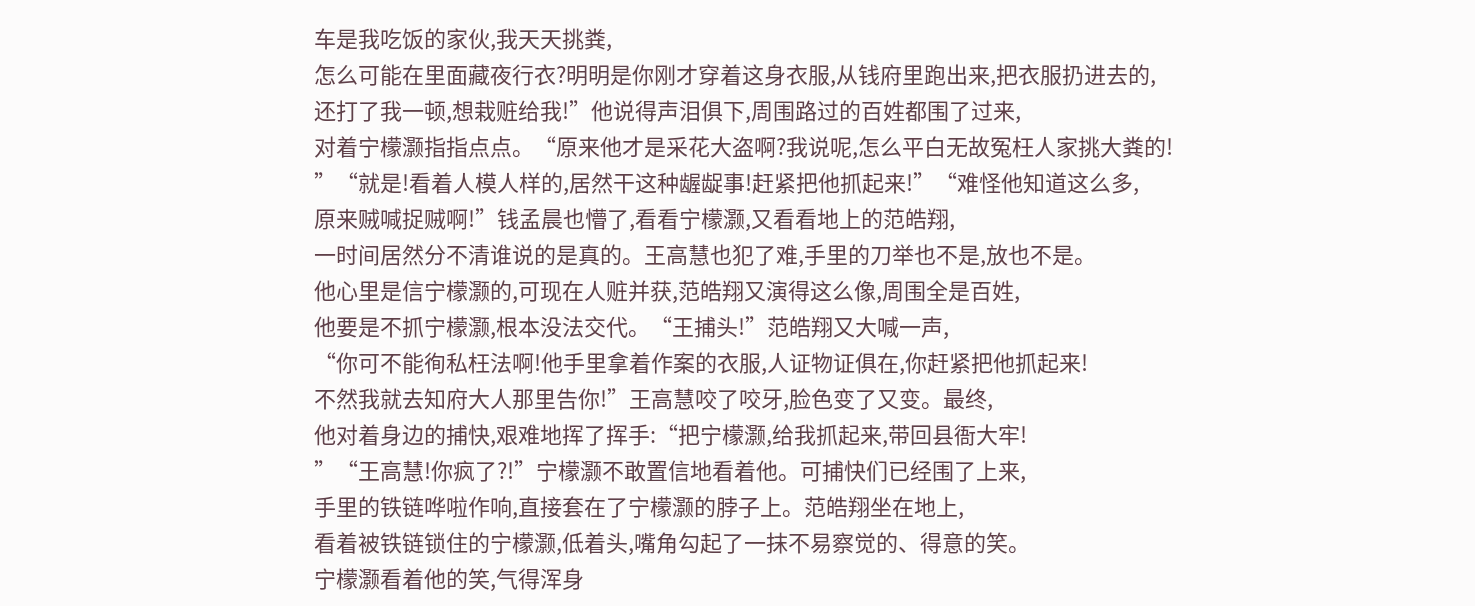车是我吃饭的家伙,我天天挑粪,
怎么可能在里面藏夜行衣?明明是你刚才穿着这身衣服,从钱府里跑出来,把衣服扔进去的,
还打了我一顿,想栽赃给我!”他说得声泪俱下,周围路过的百姓都围了过来,
对着宁檬灏指指点点。“原来他才是采花大盗啊?我说呢,怎么平白无故冤枉人家挑大粪的!
”“就是!看着人模人样的,居然干这种龌龊事!赶紧把他抓起来!”“难怪他知道这么多,
原来贼喊捉贼啊!”钱孟晨也懵了,看看宁檬灏,又看看地上的范皓翔,
一时间居然分不清谁说的是真的。王高慧也犯了难,手里的刀举也不是,放也不是。
他心里是信宁檬灏的,可现在人赃并获,范皓翔又演得这么像,周围全是百姓,
他要是不抓宁檬灏,根本没法交代。“王捕头!”范皓翔又大喊一声,
“你可不能徇私枉法啊!他手里拿着作案的衣服,人证物证俱在,你赶紧把他抓起来!
不然我就去知府大人那里告你!”王高慧咬了咬牙,脸色变了又变。最终,
他对着身边的捕快,艰难地挥了挥手:“把宁檬灏,给我抓起来,带回县衙大牢!
”“王高慧!你疯了?!”宁檬灏不敢置信地看着他。可捕快们已经围了上来,
手里的铁链哗啦作响,直接套在了宁檬灏的脖子上。范皓翔坐在地上,
看着被铁链锁住的宁檬灏,低着头,嘴角勾起了一抹不易察觉的、得意的笑。
宁檬灏看着他的笑,气得浑身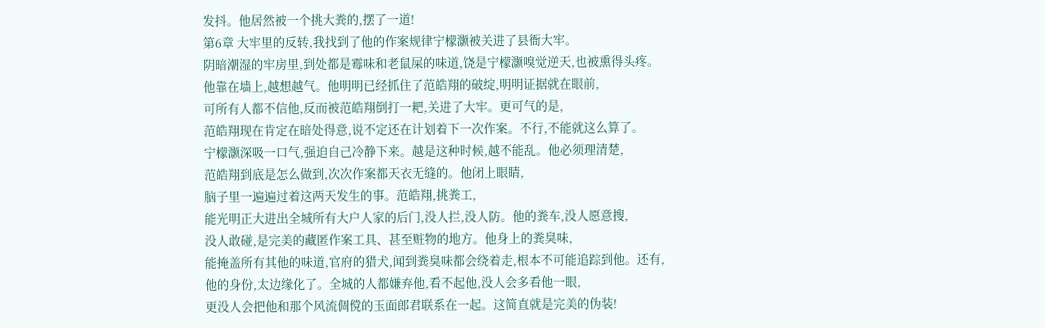发抖。他居然被一个挑大粪的,摆了一道!
第6章 大牢里的反转,我找到了他的作案规律宁檬灏被关进了县衙大牢。
阴暗潮湿的牢房里,到处都是霉味和老鼠屎的味道,饶是宁檬灏嗅觉逆天,也被熏得头疼。
他靠在墙上,越想越气。他明明已经抓住了范皓翔的破绽,明明证据就在眼前,
可所有人都不信他,反而被范皓翔倒打一耙,关进了大牢。更可气的是,
范皓翔现在肯定在暗处得意,说不定还在计划着下一次作案。不行,不能就这么算了。
宁檬灏深吸一口气,强迫自己冷静下来。越是这种时候,越不能乱。他必须理清楚,
范皓翔到底是怎么做到,次次作案都天衣无缝的。他闭上眼睛,
脑子里一遍遍过着这两天发生的事。范皓翔,挑粪工,
能光明正大进出全城所有大户人家的后门,没人拦,没人防。他的粪车,没人愿意搜,
没人敢碰,是完美的藏匿作案工具、甚至赃物的地方。他身上的粪臭味,
能掩盖所有其他的味道,官府的猎犬,闻到粪臭味都会绕着走,根本不可能追踪到他。还有,
他的身份,太边缘化了。全城的人都嫌弃他,看不起他,没人会多看他一眼,
更没人会把他和那个风流倜傥的玉面郎君联系在一起。这简直就是完美的伪装!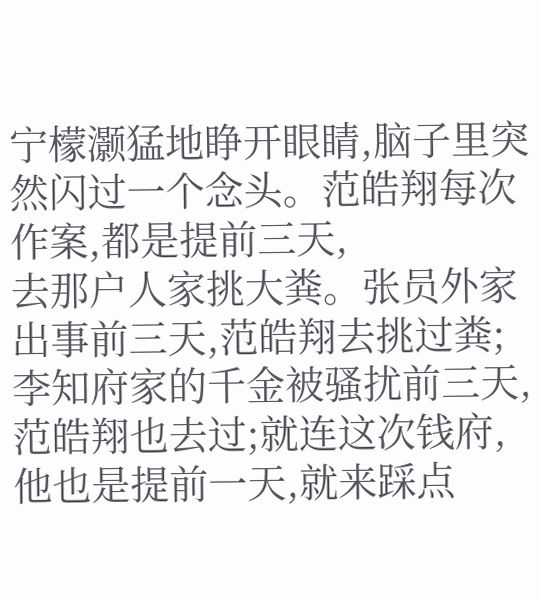宁檬灏猛地睁开眼睛,脑子里突然闪过一个念头。范皓翔每次作案,都是提前三天,
去那户人家挑大粪。张员外家出事前三天,范皓翔去挑过粪;李知府家的千金被骚扰前三天,
范皓翔也去过;就连这次钱府,他也是提前一天,就来踩点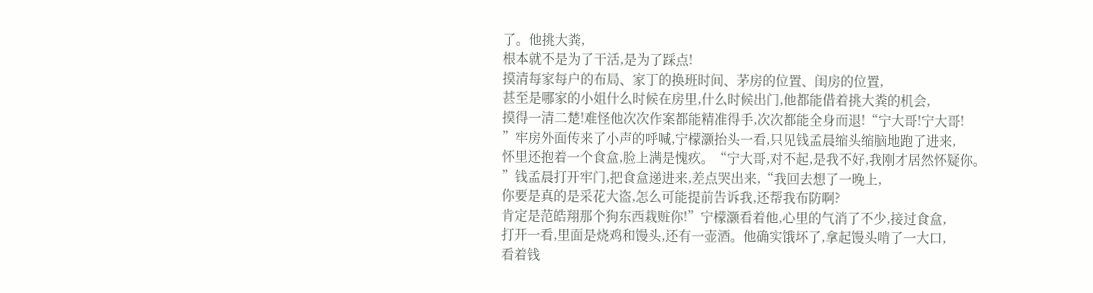了。他挑大粪,
根本就不是为了干活,是为了踩点!
摸清每家每户的布局、家丁的换班时间、茅房的位置、闺房的位置,
甚至是哪家的小姐什么时候在房里,什么时候出门,他都能借着挑大粪的机会,
摸得一清二楚!难怪他次次作案都能精准得手,次次都能全身而退!“宁大哥!宁大哥!
”牢房外面传来了小声的呼喊,宁檬灏抬头一看,只见钱孟晨缩头缩脑地跑了进来,
怀里还抱着一个食盒,脸上满是愧疚。“宁大哥,对不起,是我不好,我刚才居然怀疑你。
”钱孟晨打开牢门,把食盒递进来,差点哭出来,“我回去想了一晚上,
你要是真的是采花大盗,怎么可能提前告诉我,还帮我布防啊?
肯定是范皓翔那个狗东西栽赃你!”宁檬灏看着他,心里的气消了不少,接过食盒,
打开一看,里面是烧鸡和馒头,还有一壶酒。他确实饿坏了,拿起馒头啃了一大口,
看着钱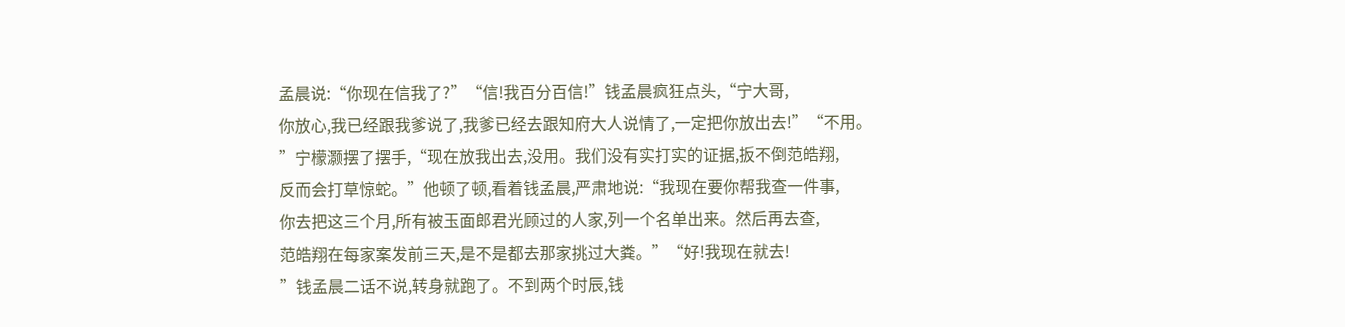孟晨说:“你现在信我了?”“信!我百分百信!”钱孟晨疯狂点头,“宁大哥,
你放心,我已经跟我爹说了,我爹已经去跟知府大人说情了,一定把你放出去!”“不用。
”宁檬灏摆了摆手,“现在放我出去,没用。我们没有实打实的证据,扳不倒范皓翔,
反而会打草惊蛇。”他顿了顿,看着钱孟晨,严肃地说:“我现在要你帮我查一件事,
你去把这三个月,所有被玉面郎君光顾过的人家,列一个名单出来。然后再去查,
范皓翔在每家案发前三天,是不是都去那家挑过大粪。”“好!我现在就去!
”钱孟晨二话不说,转身就跑了。不到两个时辰,钱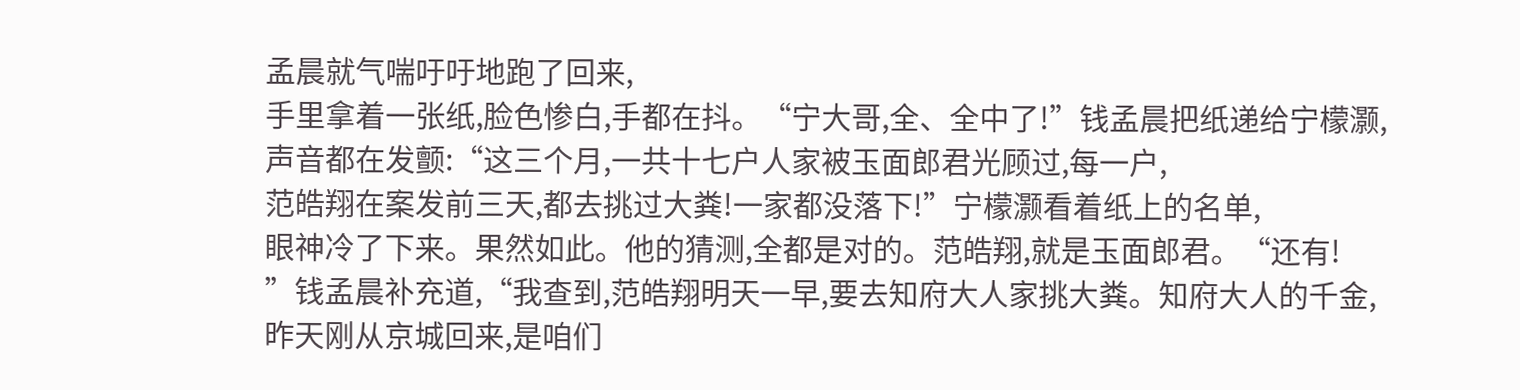孟晨就气喘吁吁地跑了回来,
手里拿着一张纸,脸色惨白,手都在抖。“宁大哥,全、全中了!”钱孟晨把纸递给宁檬灏,
声音都在发颤:“这三个月,一共十七户人家被玉面郎君光顾过,每一户,
范皓翔在案发前三天,都去挑过大粪!一家都没落下!”宁檬灏看着纸上的名单,
眼神冷了下来。果然如此。他的猜测,全都是对的。范皓翔,就是玉面郎君。“还有!
”钱孟晨补充道,“我查到,范皓翔明天一早,要去知府大人家挑大粪。知府大人的千金,
昨天刚从京城回来,是咱们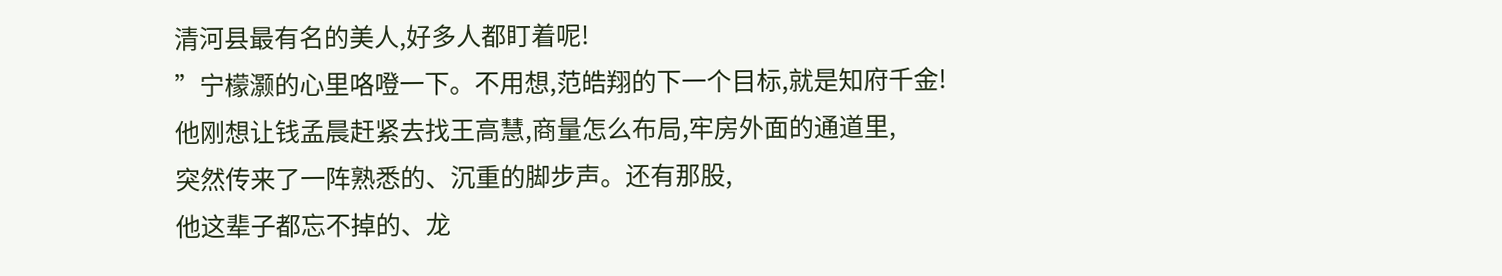清河县最有名的美人,好多人都盯着呢!
”宁檬灏的心里咯噔一下。不用想,范皓翔的下一个目标,就是知府千金!
他刚想让钱孟晨赶紧去找王高慧,商量怎么布局,牢房外面的通道里,
突然传来了一阵熟悉的、沉重的脚步声。还有那股,
他这辈子都忘不掉的、龙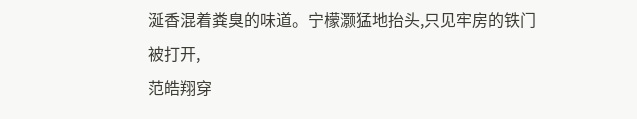涎香混着粪臭的味道。宁檬灏猛地抬头,只见牢房的铁门被打开,
范皓翔穿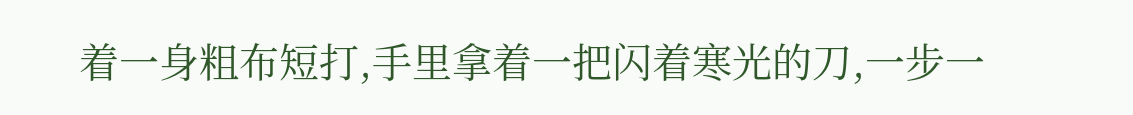着一身粗布短打,手里拿着一把闪着寒光的刀,一步一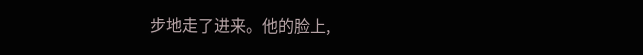步地走了进来。他的脸上,